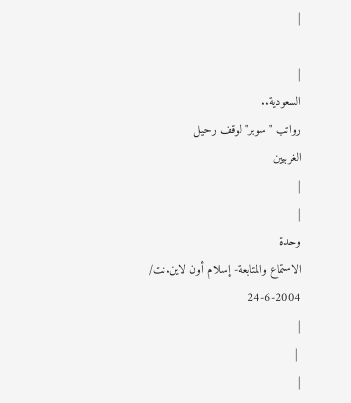|

|
السعودية..
رواتب "سوبر" لوقف رحيل
الغربيين
|
|
وحدة
الاستماع والمتابعة- إسلام أون لاين.نت/
24-6-2004
|
 |
|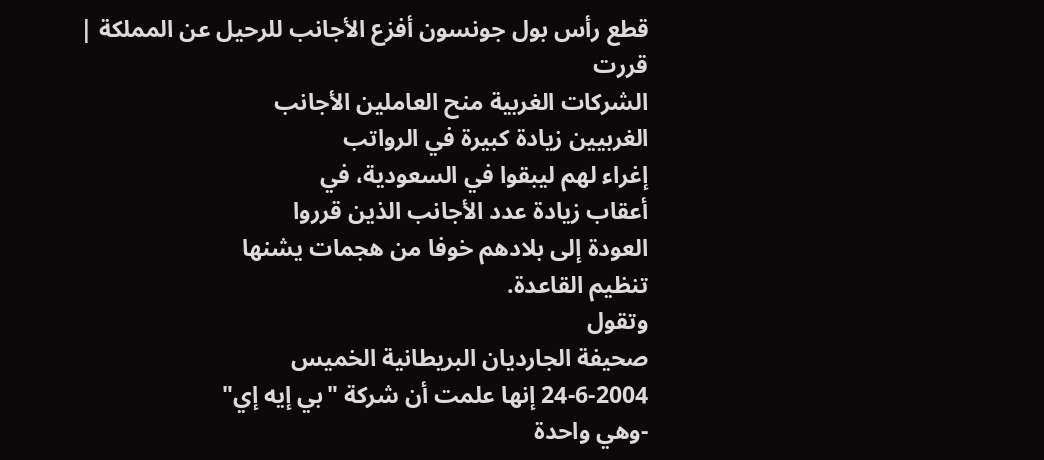قطع رأس بول جونسون أفزع الأجانب للرحيل عن المملكة |
قررت
الشركات الغربية منح العاملين الأجانب
الغربيين زيادة كبيرة في الرواتب
إغراء لهم ليبقوا في السعودية، في
أعقاب زيادة عدد الأجانب الذين قرروا
العودة إلى بلادهم خوفا من هجمات يشنها
تنظيم القاعدة.
وتقول
صحيفة الجارديان البريطانية الخميس
24-6-2004 إنها علمت أن شركة "بي إيه إي"
-وهي واحدة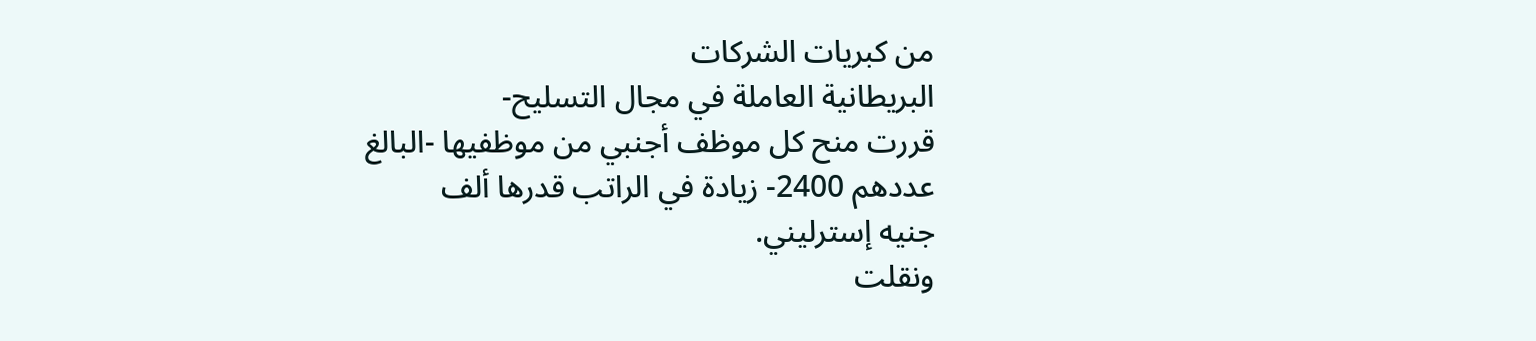من كبريات الشركات
البريطانية العاملة في مجال التسليح-
قررت منح كل موظف أجنبي من موظفيها -البالغ
عددهم 2400- زيادة في الراتب قدرها ألف
جنيه إسترليني.
ونقلت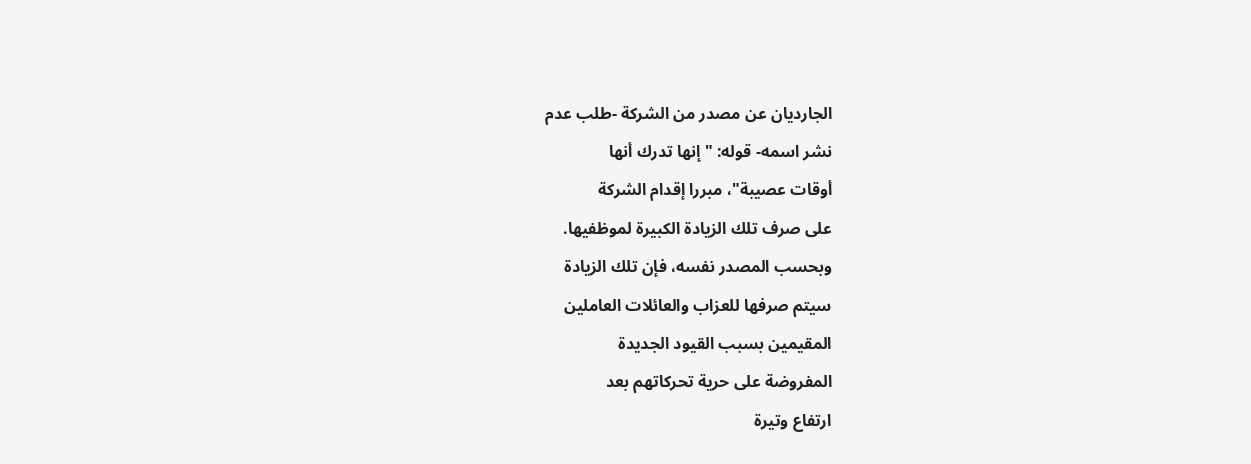الجارديان عن مصدر من الشركة -طلب عدم
نشر اسمه- قوله: "إنها تدرك أنها
أوقات عصيبة"، مبررا إقدام الشركة
على صرف تلك الزيادة الكبيرة لموظفيها.
وبحسب المصدر نفسه، فإن تلك الزيادة
سيتم صرفها للعزاب والعائلات العاملين
المقيمين بسبب القيود الجديدة
المفروضة على حرية تحركاتهم بعد
ارتفاع وتيرة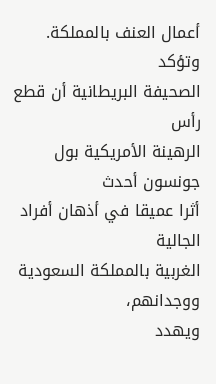أعمال العنف بالمملكة.
وتؤكد
الصحيفة البريطانية أن قطع رأس
الرهينة الأمريكية بول جونسون أحدث
أثرا عميقا في أذهان أفراد الجالية
الغربية بالمملكة السعودية ووجدانهم،
ويهدد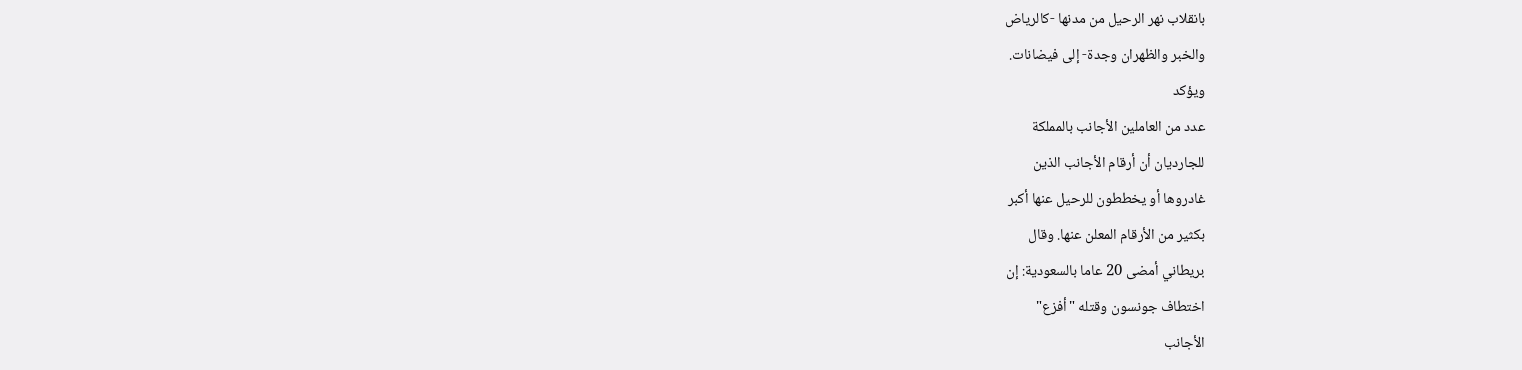بانقلاب نهر الرحيل من مدنها -كالرياض
والخبر والظهران وجدة- إلى فيضانات.
ويؤكد
عدد من العاملين الأجانب بالمملكة
للجارديان أن أرقام الأجانب الذين
غادروها أو يخططون للرحيل عنها أكبر
بكثير من الأرقام المعلن عنها. وقال
بريطاني أمضى 20 عاما بالسعودية: إن
اختطاف جونسون وقتله "أفزع"
الأجانب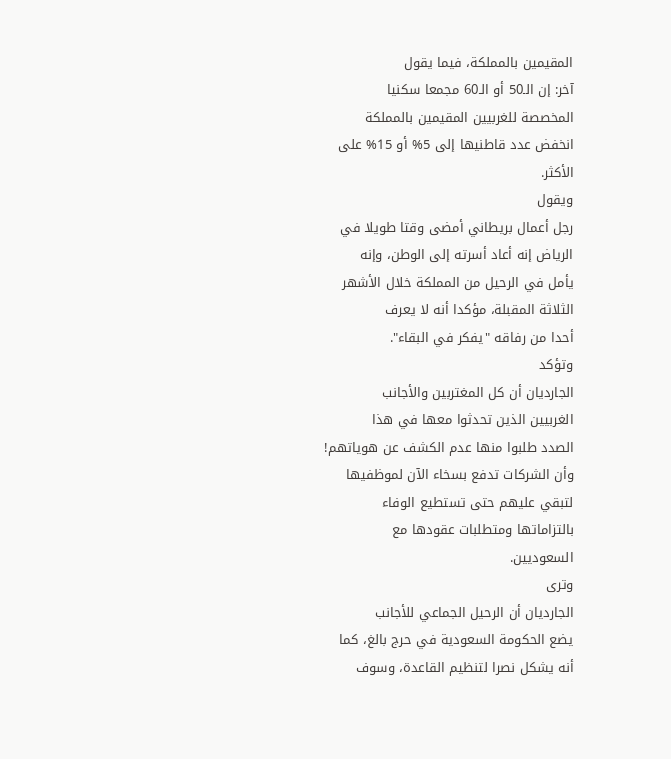المقيمين بالمملكة، فيما يقول
آخر: إن الـ50 أو الـ60 مجمعا سكنيا
المخصصة للغربيين المقيمين بالمملكة
انخفض عدد قاطنيها إلى 5% أو 15% على
الأكثر.
ويقول
رجل أعمال بريطاني أمضى وقتا طويلا في
الرياض إنه أعاد أسرته إلى الوطن، وإنه
يأمل في الرحيل من المملكة خلال الأشهر
الثلاثة المقبلة، مؤكدا أنه لا يعرف
أحدا من رفاقه "يفكر في البقاء".
وتؤكد
الجارديان أن كل المغتربين والأجانب
الغربيين الذين تحدثوا معها في هذا
الصدد طلبوا منها عدم الكشف عن هوياتهم!
وأن الشركات تدفع بسخاء الآن لموظفيها
لتبقي عليهم حتى تستطيع الوفاء
بالتزاماتها ومتطلبات عقودها مع
السعوديين.
وترى
الجارديان أن الرحيل الجماعي للأجانب
يضع الحكومة السعودية في حرج بالغ، كما
أنه يشكل نصرا لتنظيم القاعدة، وسوف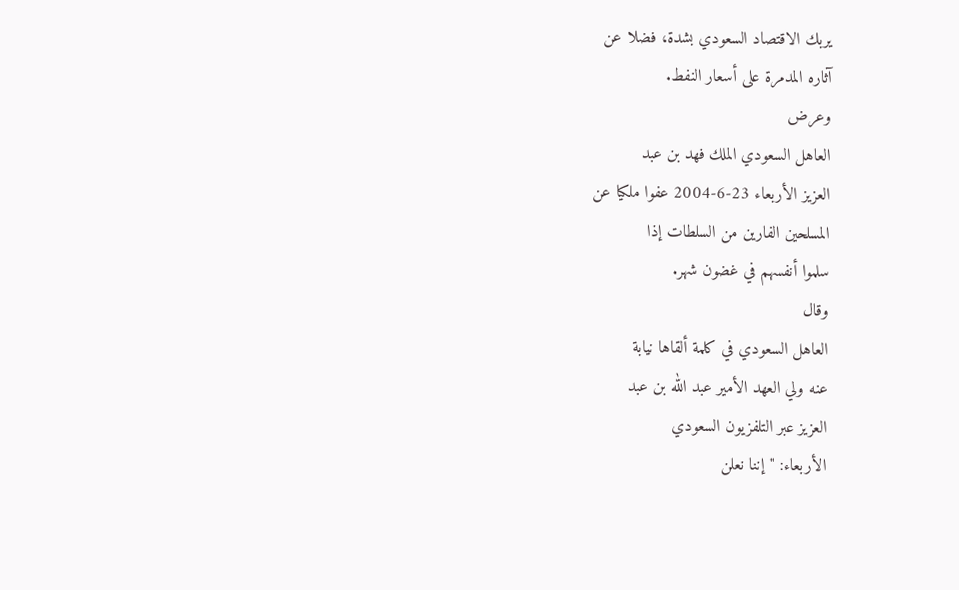يربك الاقتصاد السعودي بشدة، فضلا عن
آثاره المدمرة على أسعار النفط.
وعرض
العاهل السعودي الملك فهد بن عبد
العزيز الأربعاء 23-6-2004 عفوا ملكيا عن
المسلحين الفارين من السلطات إذا
سلموا أنفسهم في غضون شهر.
وقال
العاهل السعودي في كلمة ألقاها نيابة
عنه ولي العهد الأمير عبد الله بن عبد
العزيز عبر التلفزيون السعودي
الأربعاء: "إننا نعلن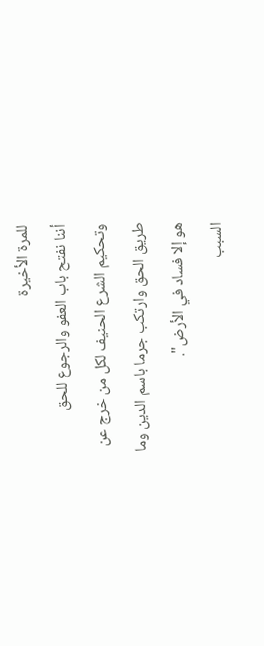للمرة الأخيرة
أننا نفتح باب العفو والرجوع للحق
وتحكيم الشرع الحنيف لكل من خرج عن
طريق الحق وارتكب جرما باسم الدين وما
هو إلا فساد في الأرض".
السبب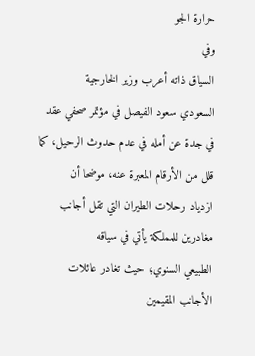حرارة الجو
وفي
السياق ذاته أعرب وزير الخارجية
السعودي سعود الفيصل في مؤتمر صحفي عقد
في جدة عن أمله في عدم حدوث الرحيل، كما
قلل من الأرقام المعبرة عنه، موضحا أن
ازدياد رحلات الطيران التي تقل أجانب
مغادرين للمملكة يأتي في سياقه
الطبيعي السنوي؛ حيث تغادر عائلات
الأجانب المقيمين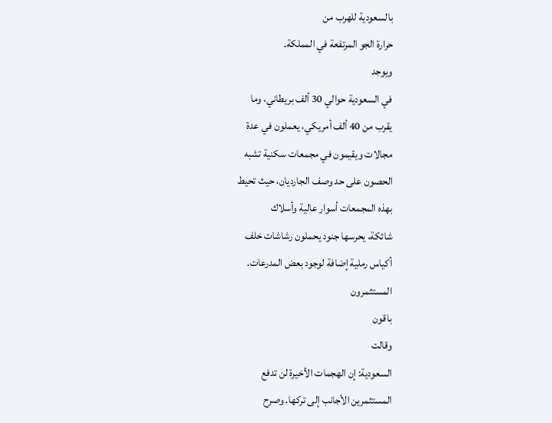بالسعودية للهرب من
حرارة الجو المرتفعة في المملكة.
ويوجد
في السعودية حوالي 30 ألف بريطاني، وما
يقرب من 40 ألف أمريكي، يعملون في عدة
مجالات ويقيمون في مجمعات سكنية تشبه
الحصون على حد وصف الجارديان، حيث تحيط
بهذه المجمعات أسوار عالية وأسلاك
شائكة، يحرسها جنود يحملون رشاشات خلف
أكياس رملية إضافة لوجود بعض المدرعات.
المستثمرون
باقون
وقالت
السعودية: إن الهجمات الأخيرة لن تدفع
المستثمرين الأجانب إلى تركها. وصرح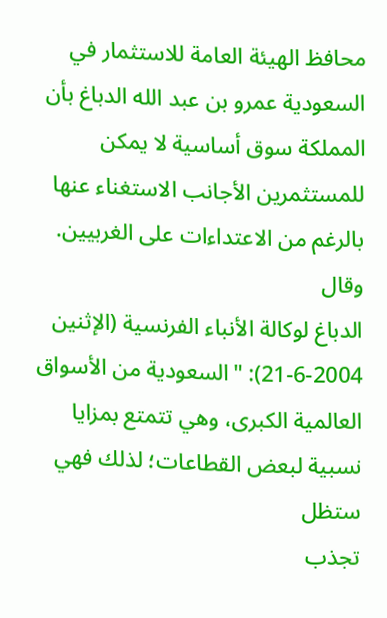محافظ الهيئة العامة للاستثمار في
السعودية عمرو بن عبد الله الدباغ بأن
المملكة سوق أساسية لا يمكن
للمستثمرين الأجانب الاستغناء عنها
بالرغم من الاعتداءات على الغربيين.
وقال
الدباغ لوكالة الأنباء الفرنسية (الإثنين
21-6-2004): "السعودية من الأسواق
العالمية الكبرى، وهي تتمتع بمزايا
نسبية لبعض القطاعات؛ لذلك فهي ستظل
تجذب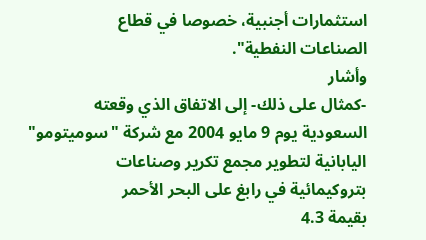استثمارات أجنبية، خصوصا في قطاع
الصناعات النفطية".
وأشار
-كمثال على ذلك- إلى الاتفاق الذي وقعته
السعودية يوم 9 مايو 2004 مع شركة "سوميتومو"
اليابانية لتطوير مجمع تكرير وصناعات
بتروكيمائية في رابغ على البحر الأحمر
بقيمة 4.3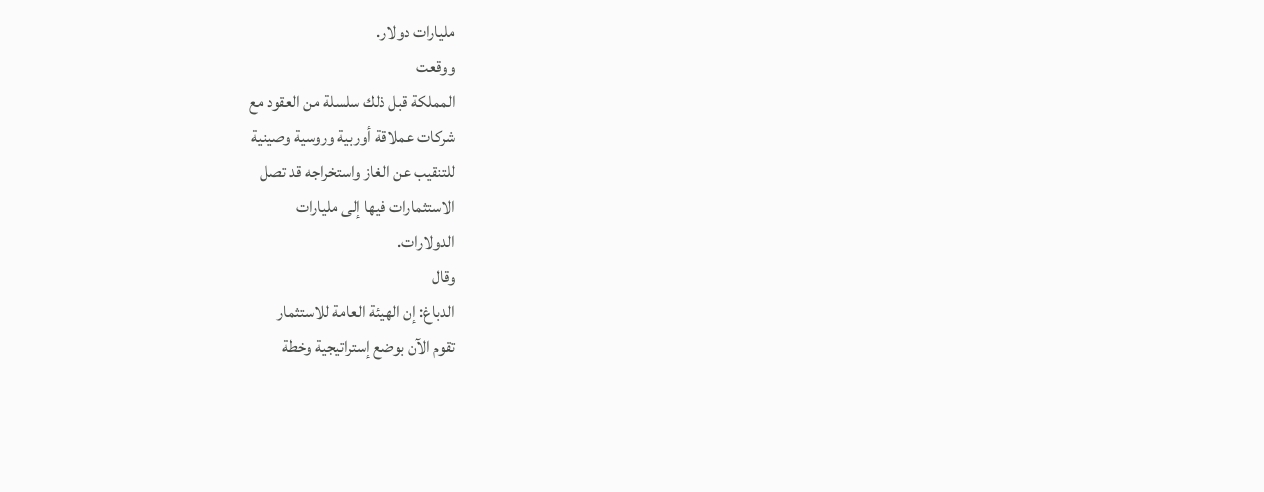مليارات دولار.
ووقعت
المملكة قبل ذلك سلسلة من العقود مع
شركات عملاقة أوربية وروسية وصينية
للتنقيب عن الغاز واستخراجه قد تصل
الاستثمارات فيها إلى مليارات
الدولارات.
وقال
الدباغ: إن الهيئة العامة للاستثمار
تقوم الآن بوضع إستراتيجية وخطة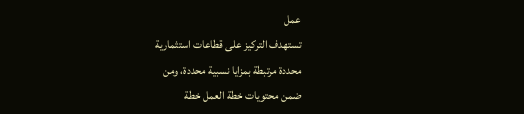عمل
تستهدف التركيز على قطاعات استثمارية
محددة مرتبطة بمزايا نسبية محددة، ومن
ضمن محتويات خطة العمل خطة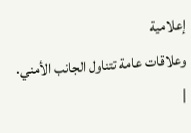إعلامية
وعلاقات عامة تتناول الجانب الأمني.
|